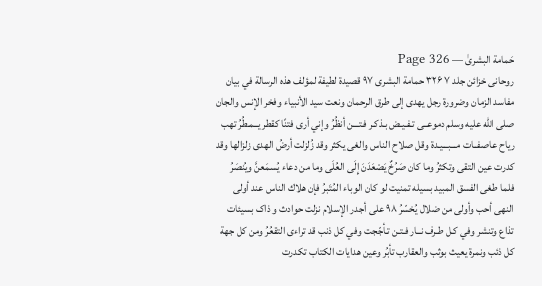حَمامة البشریٰ — Page 326
روحانی خزائن جلد ۷ ۳۲۶ حمامة البشرى ۹۷ قصيدة لطيفة لمؤلف هذه الرسالة في بيان مفاسد الزمان وضرورة رجل يهدى إلى طرق الرحمان ونعت سيد الأنبياء وفخر الإنس والجان صلى الله عليه وسلم دموعــى تـفـيـض بـذكـر فـتـــن أنظُرُ وإني أرى فتنًا كقطر يــمـطُرُ تهب رياح عاصفــات مـــبـــيـدة وقل صلاح الناس والغى يكثر وقد زُلزلت أرضُ الهدى زلزالها وقد كدرت عين التقى وتكثرُ وما كان صَرُخٌ يَصْعَدَنَ إِلَى العُلَى وما من دعاء يُسمَعنَّ ويُنصَرُ فلما طغى الفسق المبيد بسيله تمنيت لو كان الوباء المُتَبرُ فإن هلاك الناس عند أولى النهى أحب وأولى من ضلال يُخسّرُ ٩٨ على أجدر الإسلام نزلت حوادث و ذاک بسيئات تذاع وتنشر وفي كـل طـرف نــار فـتـن تـأجّجت وفي كل ذنب قد تراءى التقعُرُ ومن كل جهة كل ذئب ونمرة يعيث بوثب والعقارب تأبُر وعين هدايات الكتاب تكدرت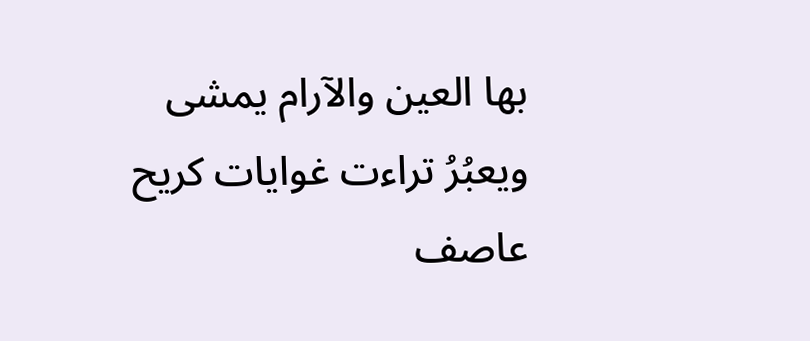بها العين والآرام يمشى ويعبُرُ تراءت غوايات كريح عاصف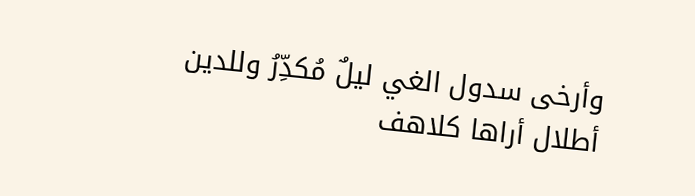وأرخى سدول الغي ليلٌ مُكدِّرُ وللدين أطلال أراها كلاهف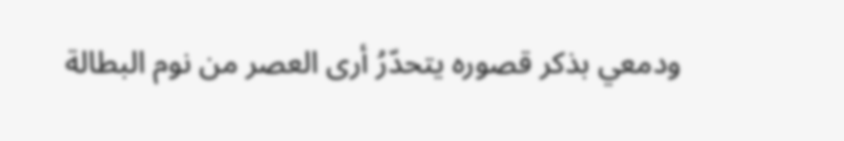ودمعي بذكر قصوره يتحدّرُ أرى العصر من نوم البطالة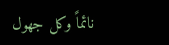نائماً وكل جهول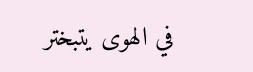في الهوى يتبختر